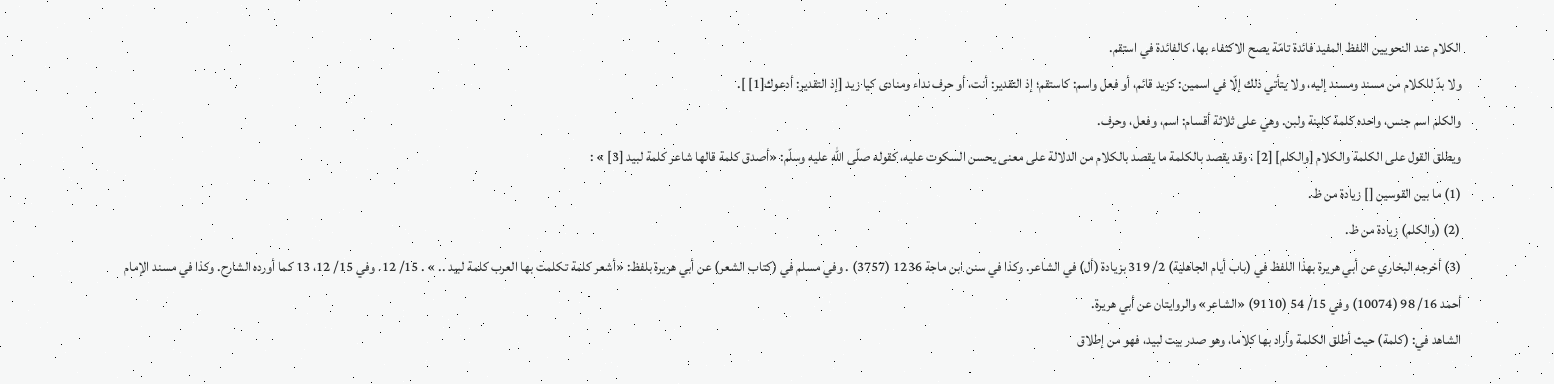الكلام عند النحويين اللفظ المفيد فائدة تامّة يصح الاكتفاء بها، كالفائدة في استقم.
ولا بدّ للكلام من مسند ومسند إليه، ولا يتأتي ذلك إلّا في اسمين: كزيد قائم، أو فعل واسم: كاستقم؛ إذ التقدير: أنت، أو حرف نداء ومنادى كيا زيد [إذ التقدير: أدعوك[1] ].
والكلم اسم جنس، واحده كلمة كلبنة ولبن. وهي على ثلاثة أقسام: اسم، وفعل، وحرف.
ويطلق القول على الكلمة والكلام [والكلم] [2] ، وقد يقصد بالكلمة ما يقصد بالكلام من الدلالة على معنى يحسن السكوت عليه، كقوله صلّى الله عليه وسلّم: «أصدق كلمة قالها شاعر كلمة لبيد [3] » :
(1) ما بين القوسين [] زيادة من ظ.
(2) (والكلم) زيادة من ظ.
(3) أخرجه البخاري عن أبي هريرة بهذا اللفظ في (باب أيام الجاهلية) 2/ 319 بزيادة (أل) في الشاعر. وكذا في سنن ابن ماجة 1236 (3757) . وفي مسلم في (كتاب الشعر) عن أبي هريرة بلفظ: «أشعر كلمة تكلمت بها العرب كلمة لبيد .. » . 15/ 12. وفي 15/ 12، 13 كما أورده الشارح. وكذا في مسند الإمام أحمد 16/ 98 (10074) وفي 15/ 54 (9110) «الشاعر» والروايتان عن أبي هريرة.
الشاهد في: (كلمة) حيث أطلق الكلمة وأراد بها كلاما، وهو صدر بيت لبيد، فهو من إطلاق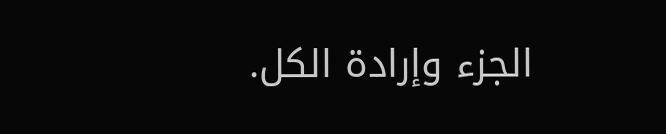الجزء وإرادة الكل.